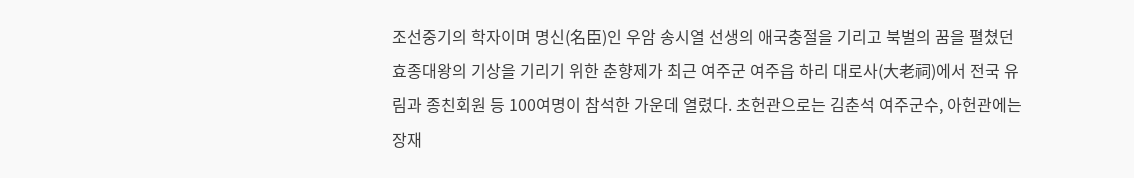조선중기의 학자이며 명신(名臣)인 우암 송시열 선생의 애국충절을 기리고 북벌의 꿈을 펼쳤던 효종대왕의 기상을 기리기 위한 춘향제가 최근 여주군 여주읍 하리 대로사(大老祠)에서 전국 유림과 종친회원 등 100여명이 참석한 가운데 열렸다. 초헌관으로는 김춘석 여주군수, 아헌관에는 장재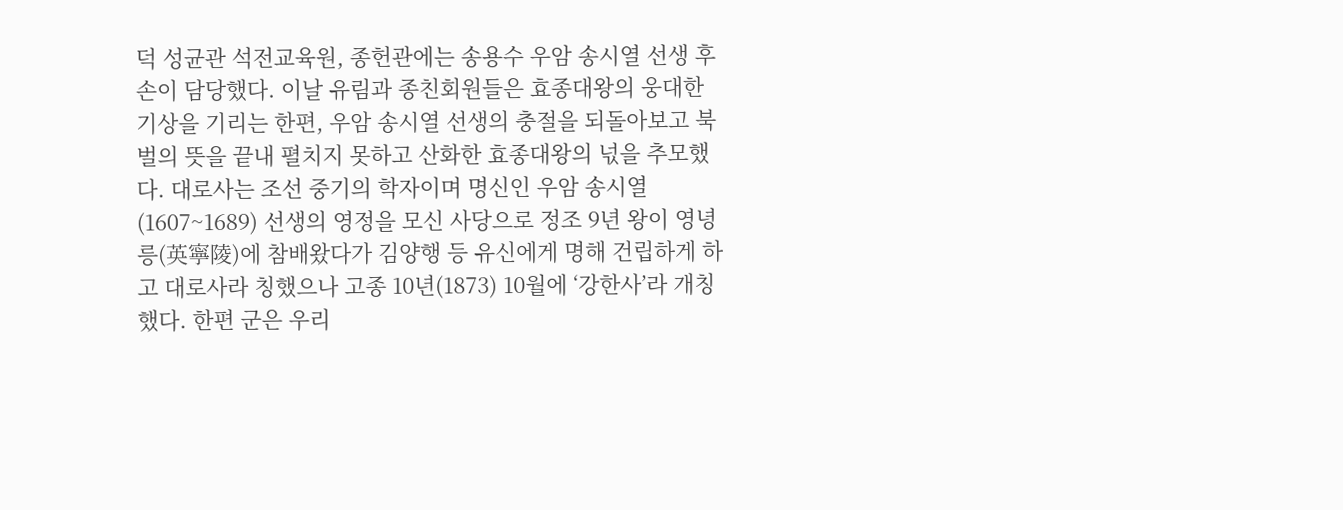덕 성균관 석전교육원, 종헌관에는 송용수 우암 송시열 선생 후손이 담당했다. 이날 유림과 종친회원들은 효종대왕의 웅대한 기상을 기리는 한편, 우암 송시열 선생의 충절을 되돌아보고 북벌의 뜻을 끝내 펼치지 못하고 산화한 효종대왕의 넋을 추모했다. 대로사는 조선 중기의 학자이며 명신인 우암 송시열(1607~1689) 선생의 영정을 모신 사당으로 정조 9년 왕이 영녕릉(英寧陵)에 참배왔다가 김양행 등 유신에게 명해 건립하게 하고 대로사라 칭했으나 고종 10년(1873) 10월에 ‘강한사’라 개칭했다. 한편 군은 우리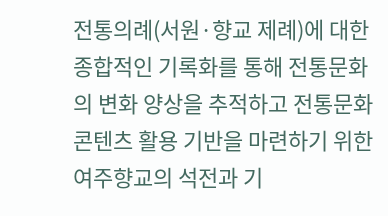전통의례(서원·향교 제례)에 대한 종합적인 기록화를 통해 전통문화의 변화 양상을 추적하고 전통문화 콘텐츠 활용 기반을 마련하기 위한 여주향교의 석전과 기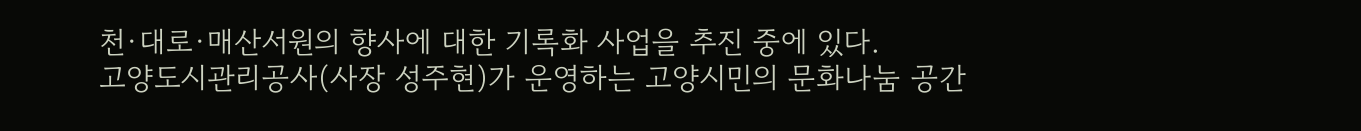천·대로·매산서원의 향사에 대한 기록화 사업을 추진 중에 있다.
고양도시관리공사(사장 성주현)가 운영하는 고양시민의 문화나눔 공간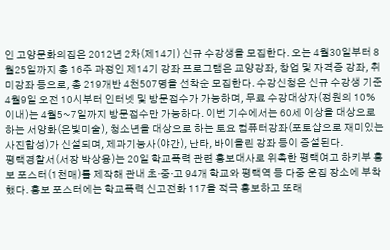인 고양문화의집은 2012년 2차(제14기) 신규 수강생을 모집한다. 오는 4월30일부터 8월25일까지 총 16주 과정인 제14기 강좌 프로그램은 교양강좌, 창업 및 자격증 강좌, 취미강좌 등으로, 총 219개반 4천507명을 선착순 모집한다. 수강신청은 신규 수강생 기준 4월9일 오전 10시부터 인터넷 및 방문접수가 가능하며, 무료 수강대상자(정원의 10% 이내)는 4월5~7일까지 방문접수만 가능하다. 이번 기수에서는 60세 이상을 대상으로 하는 서양화(은빛미술), 청소년을 대상으로 하는 토요 컴퓨터강좌(포토샵으로 재미있는 사진합성)가 신설되며, 제과기능사(야간), 난타, 바이올린 강좌 등이 증설된다.
평택경찰서(서장 박상융)는 20일 학교폭력 관련 홍보대사로 위촉한 평택여고 하키부 홍보 포스터(1천매)를 제작해 관내 초·중·고 94개 학교와 평택역 등 다중 운집 장소에 부착했다. 홍보 포스터에는 학교폭력 신고전화 117을 적극 홍보하고 또래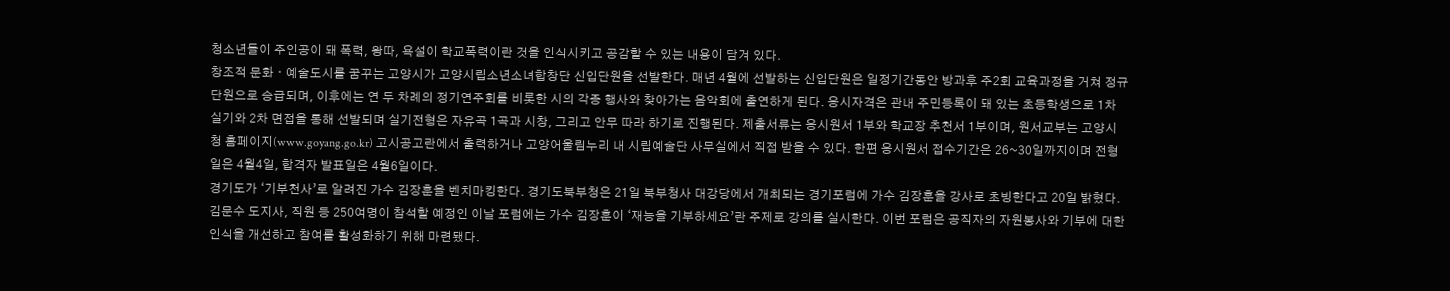청소년들이 주인공이 돼 폭력, 왕따, 욕설이 학교폭력이란 것을 인식시키고 공감할 수 있는 내용이 담겨 있다.
창조적 문화ㆍ예술도시를 꿈꾸는 고양시가 고양시립소년소녀합창단 신입단원을 선발한다. 매년 4월에 선발하는 신입단원은 일정기간동안 방과후 주2회 교육과정을 거쳐 정규단원으로 승급되며, 이후에는 연 두 차례의 정기연주회를 비롯한 시의 각종 행사와 찾아가는 음악회에 출연하게 된다. 응시자격은 관내 주민등록이 돼 있는 초등학생으로 1차 실기와 2차 면접을 통해 선발되며 실기전형은 자유곡 1곡과 시창, 그리고 안무 따라 하기로 진행된다. 제출서류는 응시원서 1부와 학교장 추천서 1부이며, 원서교부는 고양시청 홈페이지(www.goyang.go.kr) 고시공고란에서 출력하거나 고양어울림누리 내 시립예술단 사무실에서 직접 받을 수 있다. 한편 응시원서 접수기간은 26~30일까지이며 전형일은 4월4일, 합격자 발표일은 4월6일이다.
경기도가 ‘기부천사’로 알려진 가수 김장훈을 벤치마킹한다. 경기도북부청은 21일 북부청사 대강당에서 개최되는 경기포럼에 가수 김장훈을 강사로 초빙한다고 20일 밝혔다. 김문수 도지사, 직원 등 250여명이 참석할 예정인 이날 포럼에는 가수 김장훈이 ‘재능을 기부하세요’란 주제로 강의를 실시한다. 이번 포럼은 공직자의 자원봉사와 기부에 대한 인식을 개선하고 참여를 활성화하기 위해 마련됐다.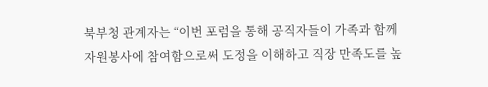북부청 관계자는 “이번 포럼을 통해 공직자들이 가족과 함께 자원봉사에 참여함으로써 도정을 이해하고 직장 만족도를 높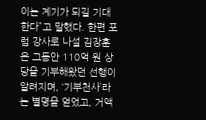이는 계기가 되길 기대한다”고 말했다. 한편 포럼 강사로 나설 김장훈은 그동안 110억 원 상당을 기부해왔던 선행이 알려지며, ‘기부천사’라는 별명을 얻었고, 거액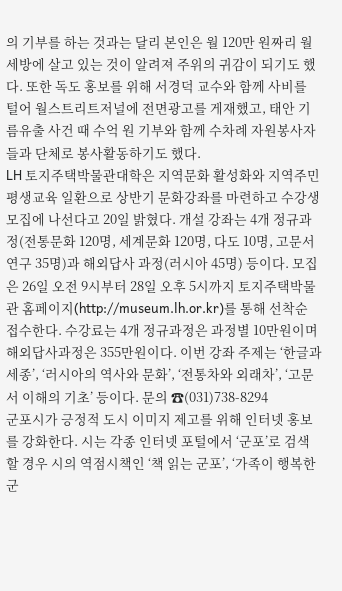의 기부를 하는 것과는 달리 본인은 월 120만 원짜리 월세방에 살고 있는 것이 알려져 주위의 귀감이 되기도 했다. 또한 독도 홍보를 위해 서경덕 교수와 함께 사비를 털어 월스트리트저널에 전면광고를 게재했고, 태안 기름유출 사건 때 수억 원 기부와 함께 수차례 자원봉사자들과 단체로 봉사활동하기도 했다.
LH 토지주택박물관대학은 지역문화 활성화와 지역주민 평생교육 일환으로 상반기 문화강좌를 마련하고 수강생 모집에 나선다고 20일 밝혔다. 개설 강좌는 4개 정규과정(전통문화 120명, 세계문화 120명, 다도 10명, 고문서연구 35명)과 해외답사 과정(러시아 45명) 등이다. 모집은 26일 오전 9시부터 28일 오후 5시까지 토지주택박물관 홈페이지(http://museum.lh.or.kr)를 통해 선착순 접수한다. 수강료는 4개 정규과정은 과정별 10만원이며 해외답사과정은 355만원이다. 이번 강좌 주제는 ‘한글과 세종’, ‘러시아의 역사와 문화’, ‘전통차와 외래차’, ‘고문서 이해의 기초’ 등이다. 문의 ☎(031)738-8294
군포시가 긍정적 도시 이미지 제고를 위해 인터넷 홍보를 강화한다. 시는 각종 인터넷 포털에서 ‘군포’로 검색할 경우 시의 역점시책인 ‘책 읽는 군포’, ‘가족이 행복한 군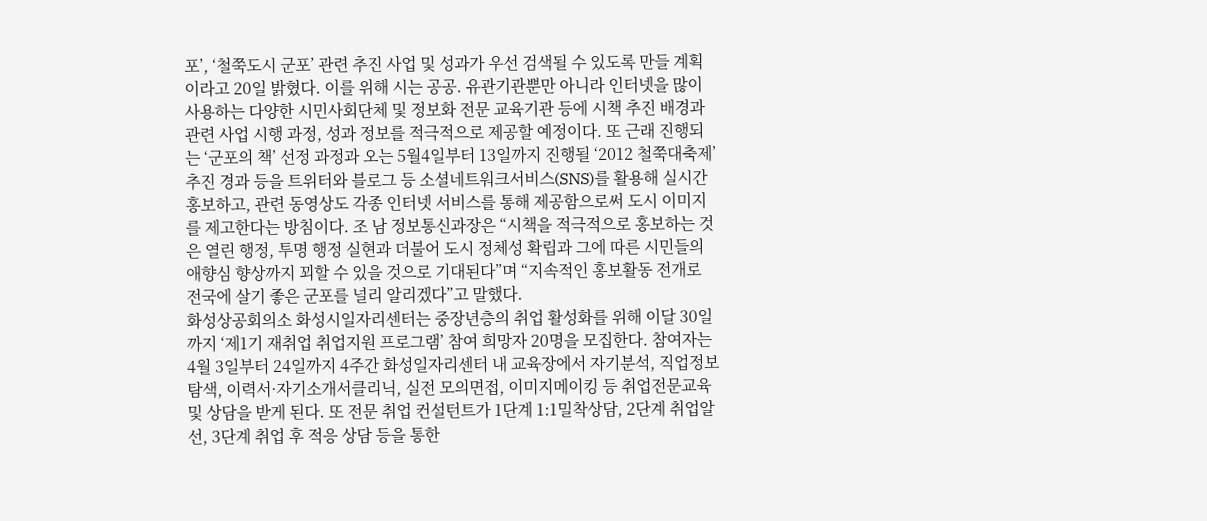포’, ‘철쭉도시 군포’ 관련 추진 사업 및 성과가 우선 검색될 수 있도록 만들 계획이라고 20일 밝혔다. 이를 위해 시는 공공. 유관기관뿐만 아니라 인터넷을 많이 사용하는 다양한 시민사회단체 및 정보화 전문 교육기관 등에 시책 추진 배경과 관련 사업 시행 과정, 성과 정보를 적극적으로 제공할 예정이다. 또 근래 진행되는 ‘군포의 책’ 선정 과정과 오는 5월4일부터 13일까지 진행될 ‘2012 철쭉대축제’ 추진 경과 등을 트위터와 블로그 등 소셜네트워크서비스(SNS)를 활용해 실시간 홍보하고, 관련 동영상도 각종 인터넷 서비스를 통해 제공함으로써 도시 이미지를 제고한다는 방침이다. 조 남 정보통신과장은 “시책을 적극적으로 홍보하는 것은 열린 행정, 투명 행정 실현과 더불어 도시 정체성 확립과 그에 따른 시민들의 애향심 향상까지 꾀할 수 있을 것으로 기대된다”며 “지속적인 홍보활동 전개로 전국에 살기 좋은 군포를 널리 알리겠다”고 말했다.
화성상공회의소 화성시일자리센터는 중장년층의 취업 활성화를 위해 이달 30일까지 ‘제1기 재취업 취업지원 프로그램’ 참여 희망자 20명을 모집한다. 참여자는 4월 3일부터 24일까지 4주간 화성일자리센터 내 교육장에서 자기분석, 직업정보 탐색, 이력서·자기소개서클리닉, 실전 모의면접, 이미지메이킹 등 취업전문교육 및 상담을 받게 된다. 또 전문 취업 컨설턴트가 1단계 1:1밀착상담, 2단계 취업알선, 3단계 취업 후 적응 상담 등을 통한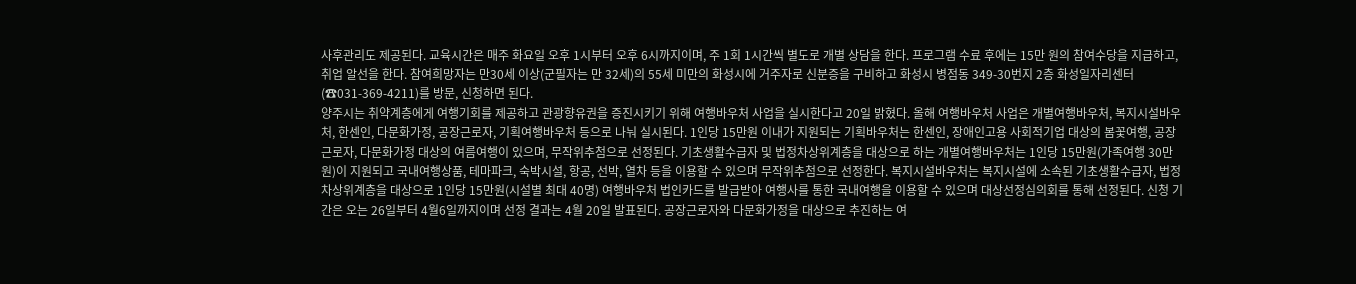사후관리도 제공된다. 교육시간은 매주 화요일 오후 1시부터 오후 6시까지이며, 주 1회 1시간씩 별도로 개별 상담을 한다. 프로그램 수료 후에는 15만 원의 참여수당을 지급하고, 취업 알선을 한다. 참여희망자는 만30세 이상(군필자는 만 32세)의 55세 미만의 화성시에 거주자로 신분증을 구비하고 화성시 병점동 349-30번지 2층 화성일자리센터(☎031-369-4211)를 방문, 신청하면 된다.
양주시는 취약계층에게 여행기회를 제공하고 관광향유권을 증진시키기 위해 여행바우처 사업을 실시한다고 20일 밝혔다. 올해 여행바우처 사업은 개별여행바우처, 복지시설바우처, 한센인, 다문화가정, 공장근로자, 기획여행바우처 등으로 나눠 실시된다. 1인당 15만원 이내가 지원되는 기획바우처는 한센인, 장애인고용 사회적기업 대상의 봄꽃여행, 공장근로자, 다문화가정 대상의 여름여행이 있으며, 무작위추첨으로 선정된다. 기초생활수급자 및 법정차상위계층을 대상으로 하는 개별여행바우처는 1인당 15만원(가족여행 30만원)이 지원되고 국내여행상품, 테마파크, 숙박시설, 항공, 선박, 열차 등을 이용할 수 있으며 무작위추첨으로 선정한다. 복지시설바우처는 복지시설에 소속된 기초생활수급자, 법정차상위계층을 대상으로 1인당 15만원(시설별 최대 40명) 여행바우처 법인카드를 발급받아 여행사를 통한 국내여행을 이용할 수 있으며 대상선정심의회를 통해 선정된다. 신청 기간은 오는 26일부터 4월6일까지이며 선정 결과는 4월 20일 발표된다. 공장근로자와 다문화가정을 대상으로 추진하는 여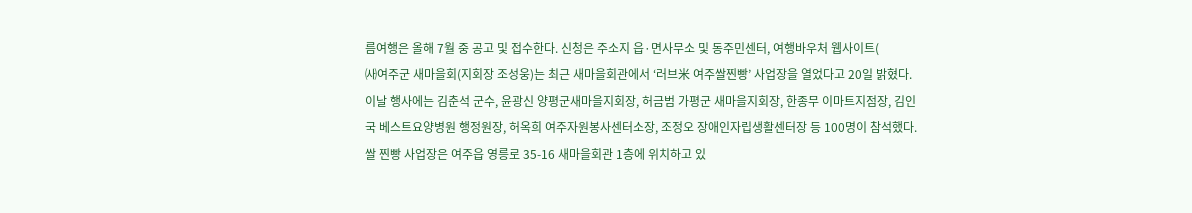름여행은 올해 7월 중 공고 및 접수한다. 신청은 주소지 읍·면사무소 및 동주민센터, 여행바우처 웹사이트(
㈔여주군 새마을회(지회장 조성웅)는 최근 새마을회관에서 ‘러브米 여주쌀찐빵’ 사업장을 열었다고 20일 밝혔다. 이날 행사에는 김춘석 군수, 윤광신 양평군새마을지회장, 허금범 가평군 새마을지회장, 한종무 이마트지점장, 김인국 베스트요양병원 행정원장, 허옥희 여주자원봉사센터소장, 조정오 장애인자립생활센터장 등 100명이 참석했다. 쌀 찐빵 사업장은 여주읍 영릉로 35-16 새마을회관 1층에 위치하고 있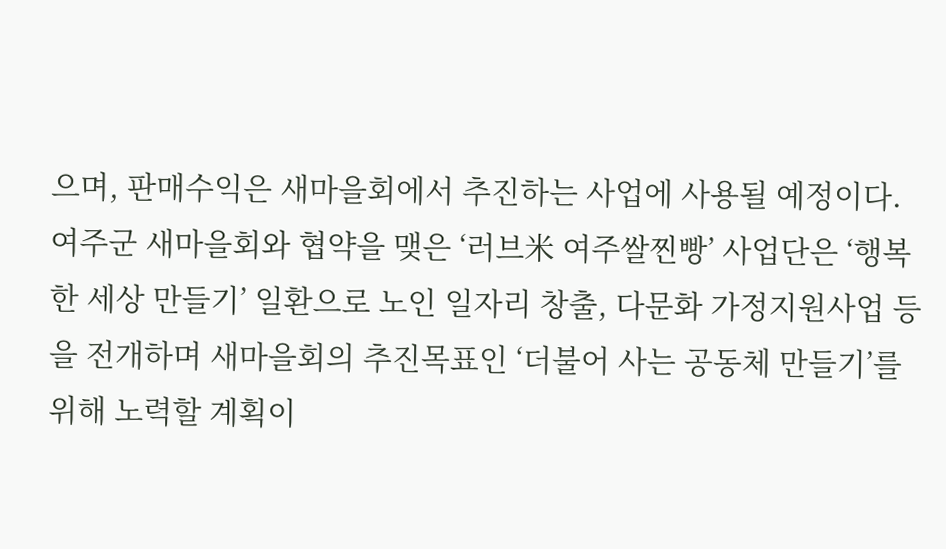으며, 판매수익은 새마을회에서 추진하는 사업에 사용될 예정이다. 여주군 새마을회와 협약을 맺은 ‘러브米 여주쌀찐빵’ 사업단은 ‘행복한 세상 만들기’ 일환으로 노인 일자리 창출, 다문화 가정지원사업 등을 전개하며 새마을회의 추진목표인 ‘더불어 사는 공동체 만들기’를 위해 노력할 계획이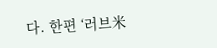다. 한편 ‘러브米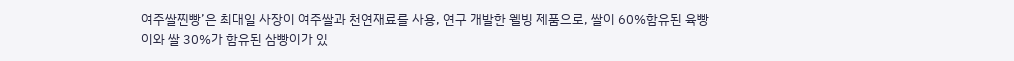여주쌀찐빵’은 최대일 사장이 여주쌀과 천연재료를 사용, 연구 개발한 웰빙 제품으로, 쌀이 60%함유된 육빵이와 쌀 30%가 함유된 삼빵이가 있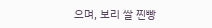으며, 보리 쌀 찐빵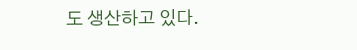도 생산하고 있다.